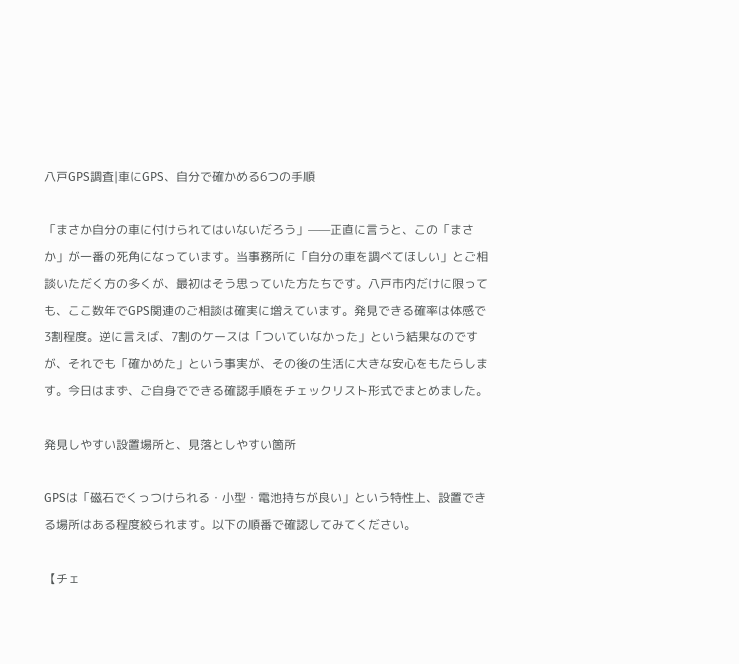八戸GPS調査|車にGPS、自分で確かめる6つの手順

「まさか自分の車に付けられてはいないだろう」——正直に言うと、この「まさか」が一番の死角になっています。当事務所に「自分の車を調べてほしい」とご相談いただく方の多くが、最初はそう思っていた方たちです。八戸市内だけに限っても、ここ数年でGPS関連のご相談は確実に増えています。発見できる確率は体感で3割程度。逆に言えば、7割のケースは「ついていなかった」という結果なのですが、それでも「確かめた」という事実が、その後の生活に大きな安心をもたらします。今日はまず、ご自身でできる確認手順をチェックリスト形式でまとめました。

発見しやすい設置場所と、見落としやすい箇所

GPSは「磁石でくっつけられる・小型・電池持ちが良い」という特性上、設置できる場所はある程度絞られます。以下の順番で確認してみてください。

【チェ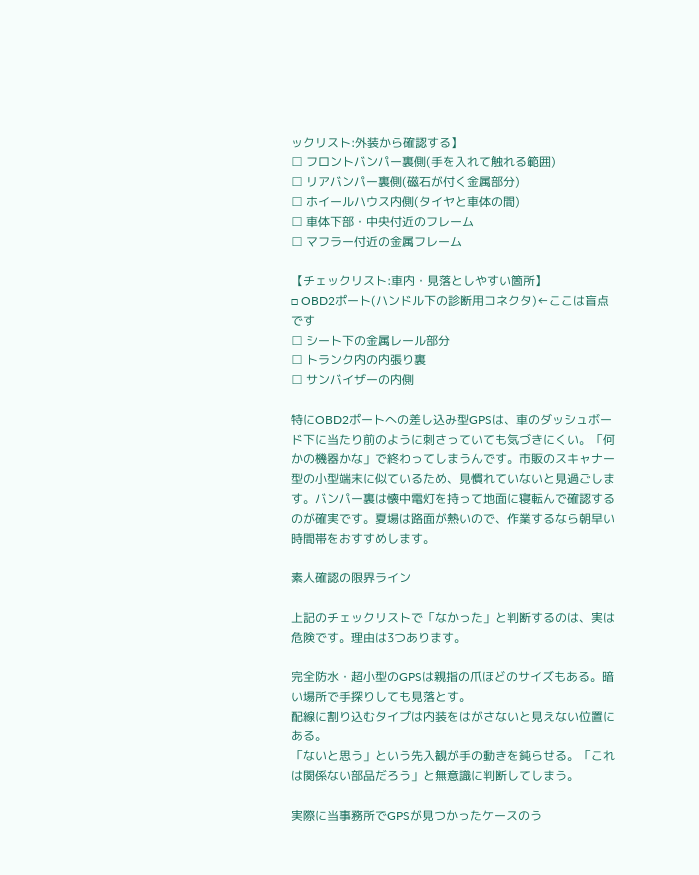ックリスト:外装から確認する】
□ フロントバンパー裏側(手を入れて触れる範囲)
□ リアバンパー裏側(磁石が付く金属部分)
□ ホイールハウス内側(タイヤと車体の間)
□ 車体下部・中央付近のフレーム
□ マフラー付近の金属フレーム

【チェックリスト:車内・見落としやすい箇所】
□ OBD2ポート(ハンドル下の診断用コネクタ)←ここは盲点です
□ シート下の金属レール部分
□ トランク内の内張り裏
□ サンバイザーの内側

特にOBD2ポートへの差し込み型GPSは、車のダッシュボード下に当たり前のように刺さっていても気づきにくい。「何かの機器かな」で終わってしまうんです。市販のスキャナー型の小型端末に似ているため、見慣れていないと見過ごします。バンパー裏は懐中電灯を持って地面に寝転んで確認するのが確実です。夏場は路面が熱いので、作業するなら朝早い時間帯をおすすめします。

素人確認の限界ライン

上記のチェックリストで「なかった」と判断するのは、実は危険です。理由は3つあります。

完全防水・超小型のGPSは親指の爪ほどのサイズもある。暗い場所で手探りしても見落とす。
配線に割り込むタイプは内装をはがさないと見えない位置にある。
「ないと思う」という先入観が手の動きを鈍らせる。「これは関係ない部品だろう」と無意識に判断してしまう。

実際に当事務所でGPSが見つかったケースのう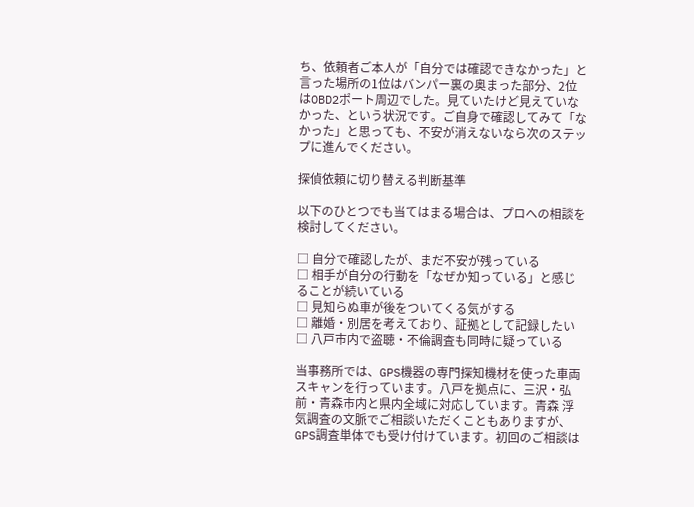ち、依頼者ご本人が「自分では確認できなかった」と言った場所の1位はバンパー裏の奥まった部分、2位はOBD2ポート周辺でした。見ていたけど見えていなかった、という状況です。ご自身で確認してみて「なかった」と思っても、不安が消えないなら次のステップに進んでください。

探偵依頼に切り替える判断基準

以下のひとつでも当てはまる場合は、プロへの相談を検討してください。

□ 自分で確認したが、まだ不安が残っている
□ 相手が自分の行動を「なぜか知っている」と感じることが続いている
□ 見知らぬ車が後をついてくる気がする
□ 離婚・別居を考えており、証拠として記録したい
□ 八戸市内で盗聴・不倫調査も同時に疑っている

当事務所では、GPS機器の専門探知機材を使った車両スキャンを行っています。八戸を拠点に、三沢・弘前・青森市内と県内全域に対応しています。青森 浮気調査の文脈でご相談いただくこともありますが、GPS調査単体でも受け付けています。初回のご相談は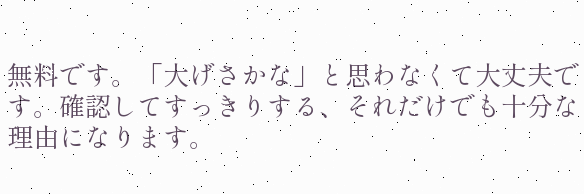無料です。「大げさかな」と思わなくて大丈夫です。確認してすっきりする、それだけでも十分な理由になります。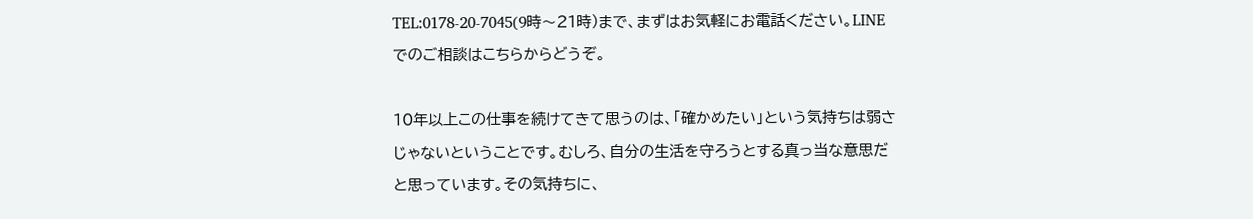TEL:0178-20-7045(9時〜21時)まで、まずはお気軽にお電話ください。LINEでのご相談はこちらからどうぞ。

10年以上この仕事を続けてきて思うのは、「確かめたい」という気持ちは弱さじゃないということです。むしろ、自分の生活を守ろうとする真っ当な意思だと思っています。その気持ちに、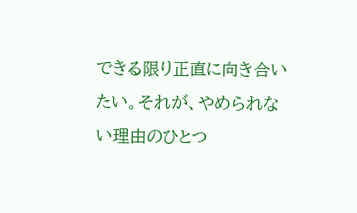できる限り正直に向き合いたい。それが、やめられない理由のひとつ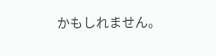かもしれません。